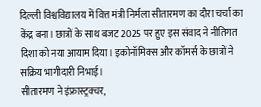दिल्ली विश्वविद्यालय में वित्त मंत्री निर्मला सीतारमण का दौरा चर्चा का केंद्र बना। छात्रों के साथ बजट 2025 पर हुए इस संवाद ने नीतिगत दिशा को नया आयाम दिया। इकोनॉमिक्स और कॉमर्स के छात्रों ने सक्रिय भागीदारी निभाई।
सीतारमण ने इंफ्रास्ट्रक्चर,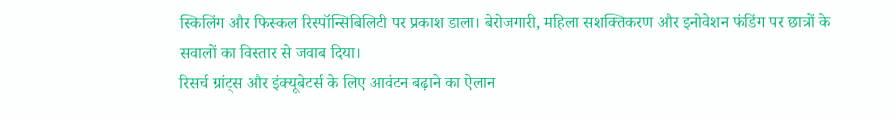स्किलिंग और फिस्कल रिस्पॉन्सिबिलिटी पर प्रकाश डाला। बेरोजगारी, महिला सशक्तिकरण और इनोवेशन फंडिंग पर छात्रों के सवालों का विस्तार से जवाब दिया।
रिसर्च ग्रांट्स और इंक्यूबेटर्स के लिए आवंटन बढ़ाने का ऐलान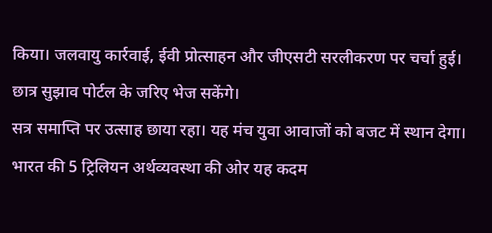किया। जलवायु कार्रवाई, ईवी प्रोत्साहन और जीएसटी सरलीकरण पर चर्चा हुई। छात्र सुझाव पोर्टल के जरिए भेज सकेंगे।
सत्र समाप्ति पर उत्साह छाया रहा। यह मंच युवा आवाजों को बजट में स्थान देगा। भारत की 5 ट्रिलियन अर्थव्यवस्था की ओर यह कदम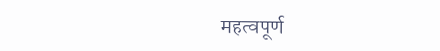महत्वपूर्ण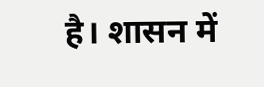है। शासन में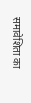समावेशिता का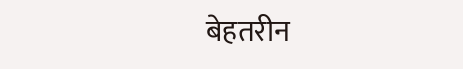बेहतरीन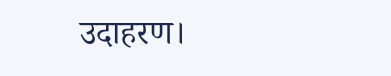उदाहरण।